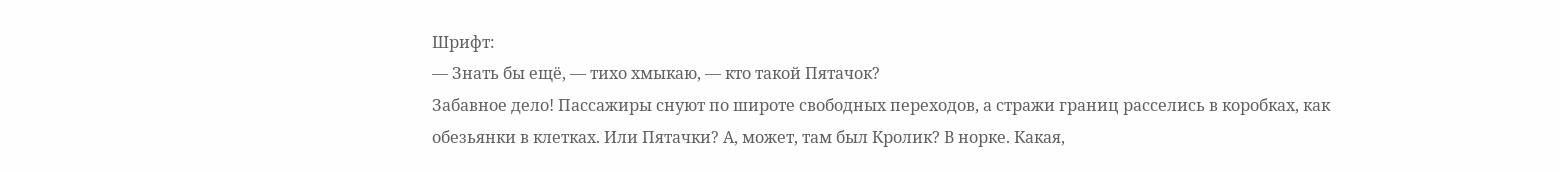Шрифт:
— Знать бы ещё, — тихо хмыкаю, — кто такой Пятачок?
Забавное дело! Пассажиры снуют по широте свободных переходов, а стражи границ расселись в коробках, как обезьянки в клетках. Или Пятачки? А, может, там был Кролик? В норке. Какая,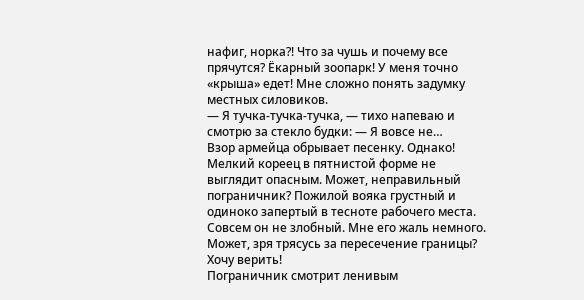нафиг, норка?! Что за чушь и почему все прячутся? Ёкарный зоопарк! У меня точно «крыша» едет! Мне сложно понять задумку местных силовиков.
— Я тучка-тучка-тучка, — тихо напеваю и смотрю за стекло будки: — Я вовсе не…
Взор армейца обрывает песенку. Однако! Мелкий кореец в пятнистой форме не выглядит опасным. Может, неправильный пограничник? Пожилой вояка грустный и одиноко запертый в тесноте рабочего места. Совсем он не злобный. Мне его жаль немного. Может, зря трясусь за пересечение границы? Хочу верить!
Пограничник смотрит ленивым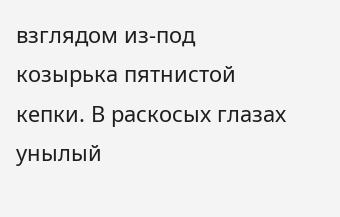взглядом из-под козырька пятнистой кепки. В раскосых глазах унылый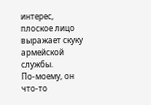интерес, плоское лицо выражает скуку армейской службы.
По-моему, он что-то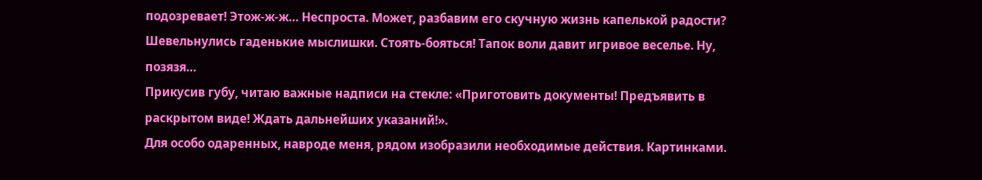подозревает! Этож-ж-ж… Неспроста. Может, разбавим его скучную жизнь капелькой радости? Шевельнулись гаденькие мыслишки. Стоять-бояться! Тапок воли давит игривое веселье. Ну, позязя…
Прикусив губу, читаю важные надписи на стекле: «Приготовить документы! Предъявить в раскрытом виде! Ждать дальнейших указаний!».
Для особо одаренных, навроде меня, рядом изобразили необходимые действия. Картинками.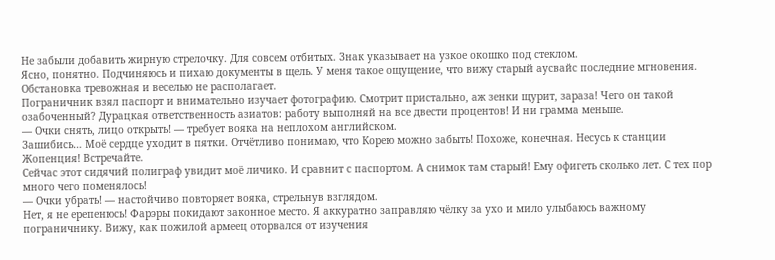Не забыли добавить жирную стрелочку. Для совсем отбитых. Знак указывает на узкое окошко под стеклом.
Ясно, понятно. Подчиняюсь и пихаю документы в щель. У меня такое ощущение, что вижу старый аусвайс последние мгновения. Обстановка тревожная и веселью не располагает.
Пограничник взял паспорт и внимательно изучает фотографию. Смотрит пристально, аж зенки щурит, зараза! Чего он такой озабоченный? Дурацкая ответственность азиатов: работу выполняй на все двести процентов! И ни грамма меньше.
— Очки снять, лицо открыть! — требует вояка на неплохом английском.
Зашибись… Моё сердце уходит в пятки. Отчётливо понимаю, что Корею можно забыть! Похоже, конечная. Несусь к станции Жопенция! Встречайте.
Сейчас этот сидячий полиграф увидит моё личико. И сравнит с паспортом. А снимок там старый! Ему офигеть сколько лет. С тех пор много чего поменялось!
— Очки убрать! — настойчиво повторяет вояка, стрельнув взглядом.
Нет, я не ерепенюсь! Фарэры покидают законное место. Я аккуратно заправляю чёлку за ухо и мило улыбаюсь важному пограничнику. Вижу, как пожилой армеец оторвался от изучения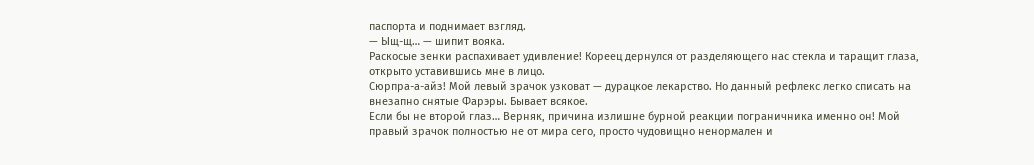паспорта и поднимает взгляд.
— Ыщ-щ… — шипит вояка.
Раскосые зенки распахивает удивление! Кореец дернулся от разделяющего нас стекла и таращит глаза, открыто уставившись мне в лицо.
Сюрпра-а-айз! Мой левый зрачок узковат — дурацкое лекарство. Но данный рефлекс легко списать на внезапно снятые Фарэры. Бывает всякое.
Если бы не второй глаз… Верняк, причина излишне бурной реакции пограничника именно он! Мой правый зрачок полностью не от мира сего, просто чудовищно ненормален и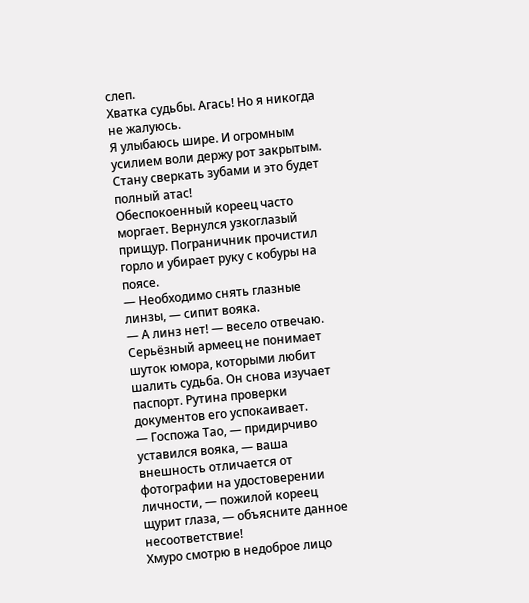слеп.
Хватка судьбы. Агась! Но я никогда не жалуюсь.
Я улыбаюсь шире. И огромным усилием воли держу рот закрытым. Стану сверкать зубами и это будет полный атас!
Обеспокоенный кореец часто моргает. Вернулся узкоглазый прищур. Пограничник прочистил горло и убирает руку с кобуры на поясе.
— Необходимо снять глазные линзы, — сипит вояка.
— А линз нет! — весело отвечаю.
Серьёзный армеец не понимает шуток юмора, которыми любит шалить судьба. Он снова изучает паспорт. Рутина проверки документов его успокаивает.
— Госпожа Тао, — придирчиво уставился вояка, — ваша внешность отличается от фотографии на удостоверении личности, — пожилой кореец щурит глаза, — объясните данное несоответствие!
Хмуро смотрю в недоброе лицо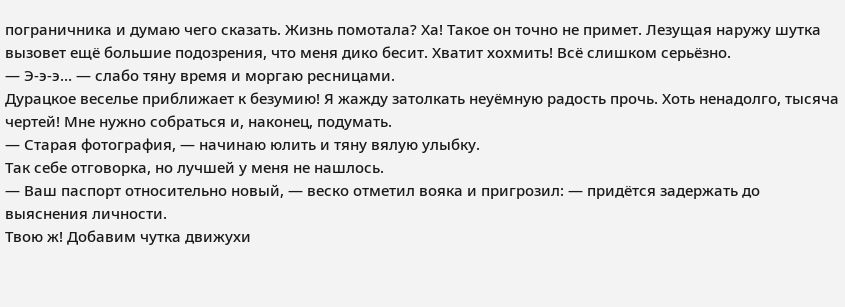пограничника и думаю чего сказать. Жизнь помотала? Ха! Такое он точно не примет. Лезущая наружу шутка вызовет ещё большие подозрения, что меня дико бесит. Хватит хохмить! Всё слишком серьёзно.
— Э-э-э… — слабо тяну время и моргаю ресницами.
Дурацкое веселье приближает к безумию! Я жажду затолкать неуёмную радость прочь. Хоть ненадолго, тысяча чертей! Мне нужно собраться и, наконец, подумать.
— Старая фотография, — начинаю юлить и тяну вялую улыбку.
Так себе отговорка, но лучшей у меня не нашлось.
— Ваш паспорт относительно новый, — веско отметил вояка и пригрозил: — придётся задержать до выяснения личности.
Твою ж! Добавим чутка движухи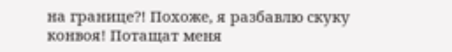на границе?! Похоже, я разбавлю скуку конвоя! Потащат меня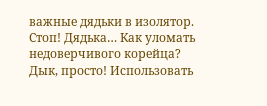важные дядьки в изолятор. Стоп! Дядька… Как уломать недоверчивого корейца? Дык, просто! Использовать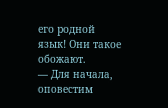его родной язык! Они такое обожают.
— Для начала, оповестим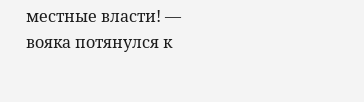местные власти! — вояка потянулся к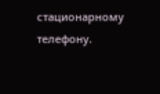стационарному телефону.